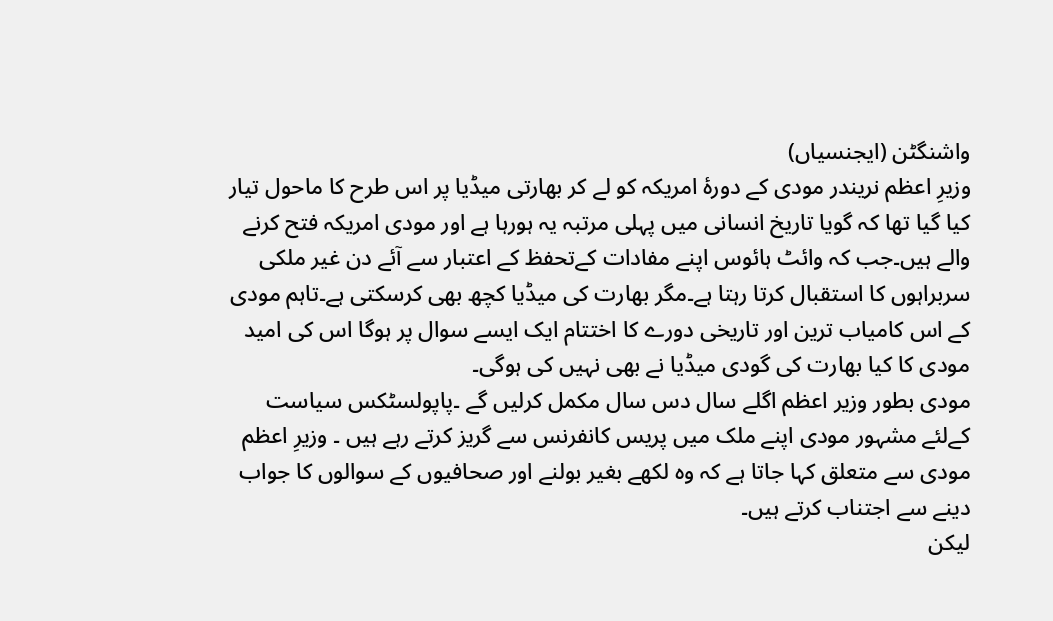واشنگٹن (ایجنسیاں)
وزیرِ اعظم نریندر مودی کے دورۂ امریکہ کو لے کر بھارتی میڈیا پر اس طرح کا ماحول تیار کیا گیا تھا کہ گویا تاریخ انسانی میں پہلی مرتبہ یہ ہورہا ہے اور مودی امریکہ فتح کرنے والے ہیں۔جب کہ وائٹ ہائوس اپنے مفادات کےتحفظ کے اعتبار سے آئے دن غیر ملکی سربراہوں کا استقبال کرتا رہتا ہے۔مگر بھارت کی میڈیا کچھ بھی کرسکتی ہے۔تاہم مودی کے اس کامیاب ترین اور تاریخی دورے کا اختتام ایک ایسے سوال پر ہوگا اس کی امید مودی کا کیا بھارت کی گودی میڈیا نے بھی نہیں کی ہوگی۔
مودی بطور وزیر اعظم اگلے سال دس سال مکمل کرلیں گے ۔پاپولسٹکس سیاست کےلئے مشہور مودی اپنے ملک میں پریس کانفرنس سے گریز کرتے رہے ہیں ۔ وزیرِ اعظم مودی سے متعلق کہا جاتا ہے کہ وہ لکھے بغیر بولنے اور صحافیوں کے سوالوں کا جواب دینے سے اجتناب کرتے ہیں۔
لیکن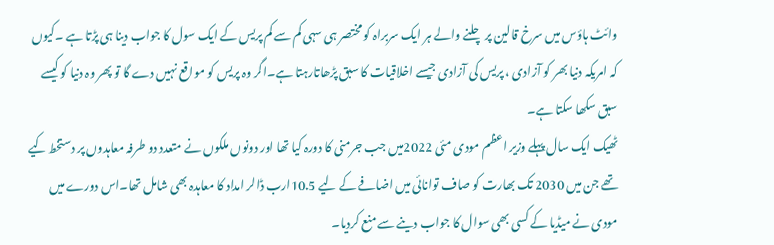وائٹ ہاؤس میں سرخ قالین پر چلنے والے ہر ایک سربراہ کو مختصر ہی سہی کم سے کم پریس کے ایک سول کا جواب دینا ہی پڑتا ہے ۔کیوں کہ امریکہ دنیا بھر کو آزادی ، پریس کی آزادی جیسے اخلاقیات کا سبق پڑھاتارہتا ہے۔اگر وہ پریس کو مواقع نہیں دے گا تو پھر وہ دنیا کو کیسے سبق سکھا سکتا ہے۔
ٹھیک ایک سال پہلے وزیر اعظم مودی مئی 2022میں جب جرمنی کا دورہ کیا تھا اور دونوں ملکوں نے متعدد دو طرفہ معاہدوں پر دستخط کیے تھے جن میں 2030 تک بھارت کو صاف توانائی میں اضافے کے لیے 10.5ارب ڈالر امداد کا معاہدہ بھی شامل تھا۔اس دورے میں مودی نے میڈیا کے کسی بھی سوال کا جواب دینے سے منع کردیا۔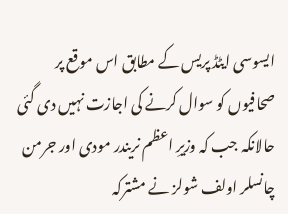ایسوسی ایٹڈ پریس کے مطابق اس موقع پر صحافیوں کو سوال کرنے کی اجازت نہیں دی گئی حالانکہ جب کہ وزیرِ اعظم نریندر مودی اور جرمن چانسلر اولف شولز نے مشترکہ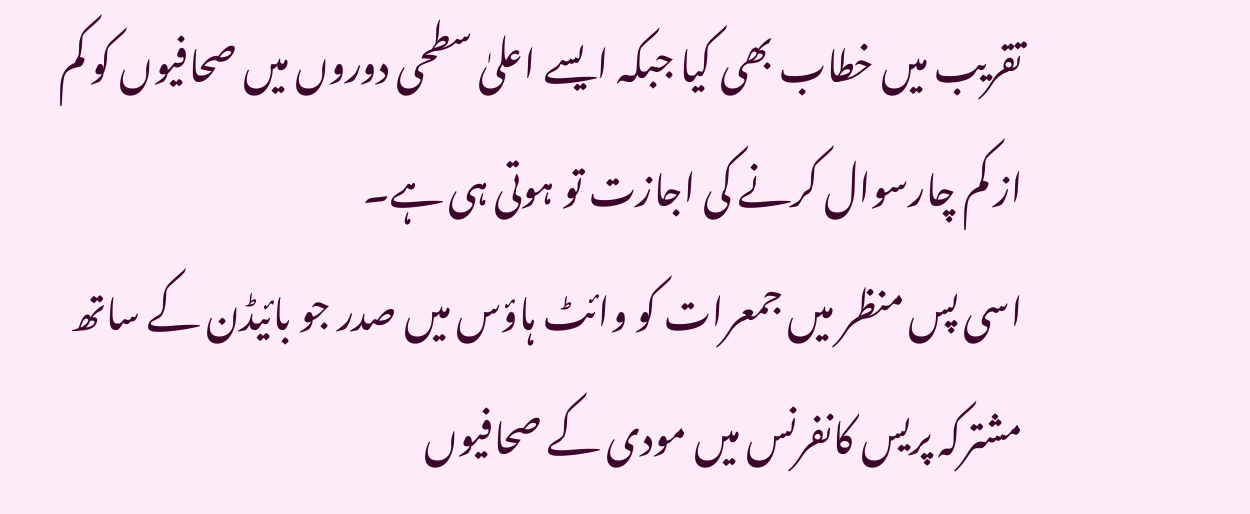تقریب میں خطاب بھی کیا جبکہ ایسے اعلیٰ سطحی دوروں میں صحافیوں کو کم از کم چارسوال کرنے کی اجازت تو ہوتی ہی ہے۔
اسی پس منظر میں جمعرات کو وائٹ ہاؤس میں صدر جو بائیڈن کے ساتھ مشترکہ پریس کانفرنس میں مودی کے صحافیوں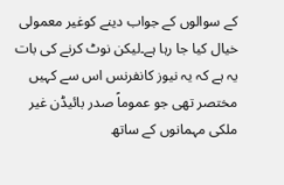کے سوالوں کے جواب دینے کوغیر معمولی خیال کیا جا رہا ہے۔لیکن نوٹ کرنے کی بات یہ ہے کہ یہ نیوز کانفرنس اس سے کہیں مختصر تھی جو عموماً صدر بائیڈن غیر ملکی مہمانوں کے ساتھ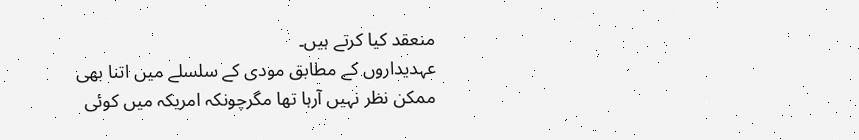منعقد کیا کرتے ہیں۔
عہدیداروں کے مطابق مودی کے سلسلے میں اتنا بھی ممکن نظر نہیں آرہا تھا مگرچونکہ امریکہ میں کوئی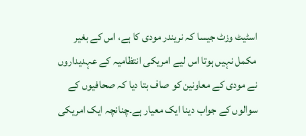اسٹیٹ وزٹ جیسا کہ نریندر مودی کا ہے، اس کے بغیر مکمل نہیں ہوتا اس لیے امریکی انتظامیہ کے عہدیداروں نے مودی کے معاونین کو صاف بتا دیا کہ صحافیوں کے سوالوں کے جواب دینا ایک معیار ہے۔چنانچہ ایک امریکی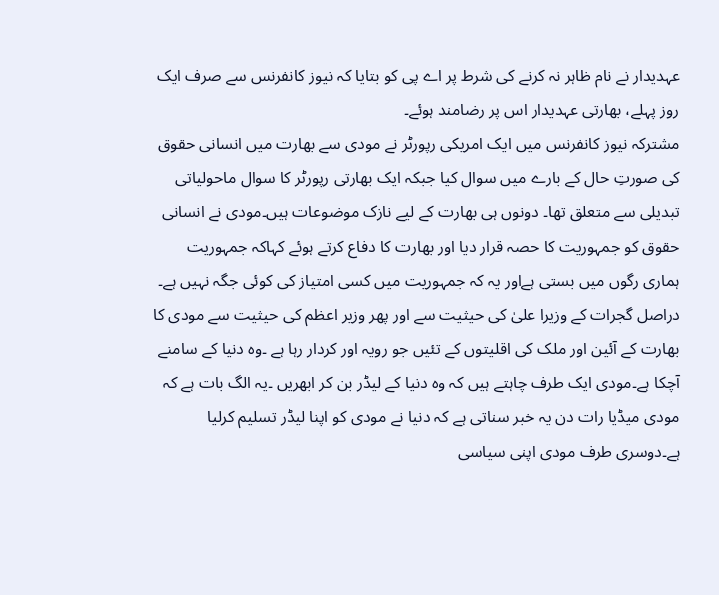عہدیدار نے نام ظاہر نہ کرنے کی شرط پر اے پی کو بتایا کہ نیوز کانفرنس سے صرف ایک روز پہلے، بھارتی عہدیدار اس پر رضامند ہوئے۔
مشترکہ نیوز کانفرنس میں ایک امریکی رپورٹر نے مودی سے بھارت میں انسانی حقوق کی صورتِ حال کے بارے میں سوال کیا جبکہ ایک بھارتی رپورٹر کا سوال ماحولیاتی تبدیلی سے متعلق تھا۔ دونوں ہی بھارت کے لیے نازک موضوعات ہیں۔مودی نے انسانی حقوق کو جمہوریت کا حصہ قرار دیا اور بھارت کا دفاع کرتے ہوئے کہاکہ جمہوریت ہماری رگوں میں بستی ہےاور یہ کہ جمہوریت میں کسی امتیاز کی کوئی جگہ نہیں ہے۔
دراصل گجرات کے وزیرا علیٰ کی حیثیت سے اور پھر وزیر اعظم کی حیثیت سے مودی کا بھارت کے آئین اور ملک کی اقلیتوں کے تئیں جو رویہ اور کردار رہا ہے ۔وہ دنیا کے سامنے آچکا ہے۔مودی ایک طرف چاہتے ہیں کہ وہ دنیا کے لیڈر بن کر ابھریں ۔یہ الگ بات ہے کہ مودی میڈیا رات دن یہ خبر سناتی ہے کہ دنیا نے مودی کو اپنا لیڈر تسلیم کرلیا ہے۔دوسری طرف مودی اپنی سیاسی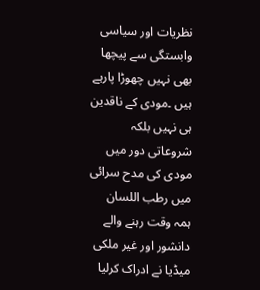نظریات اور سیاسی وابستگی سے پیچھا بھی نہیں چھوڑا پارہے ہیں ۔مودی کے ناقدین ہی نہیں بلکہ شروعاتی دور میں مودی کی مدح سرائی میں رطب اللسان ہمہ وقت رہنے والے دانشور اور غیر ملکی میڈیا نے ادراک کرلیا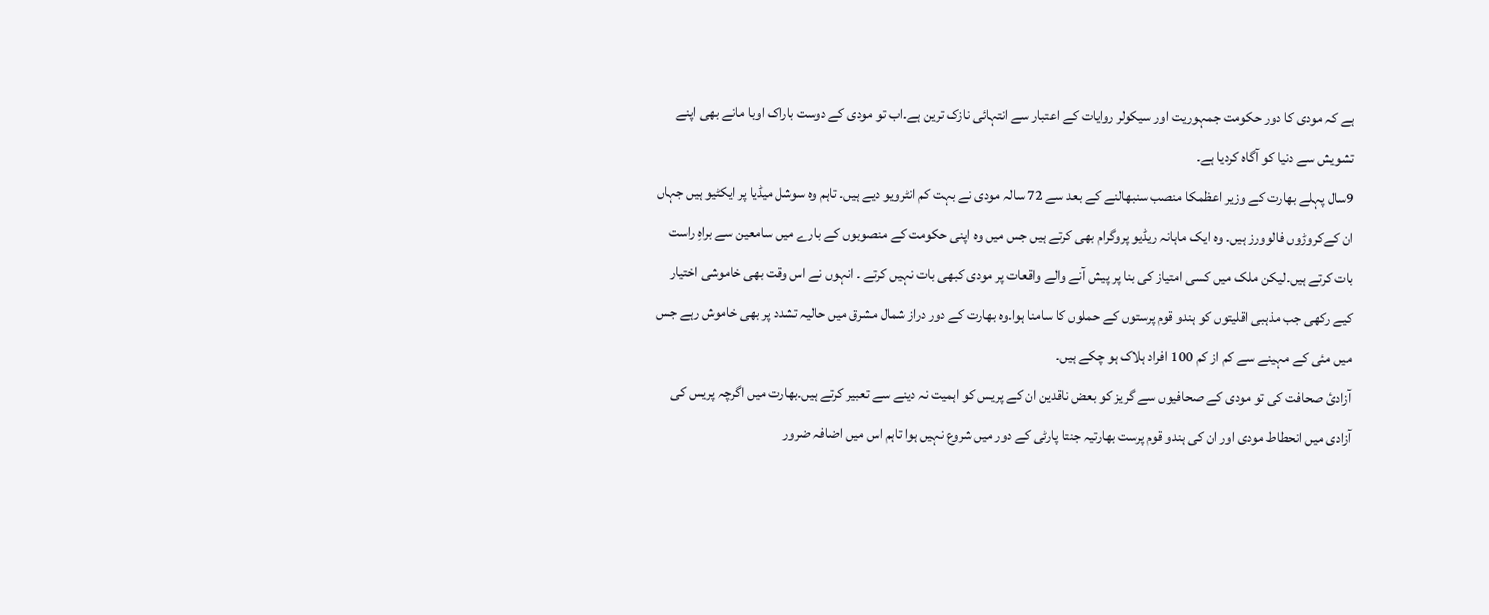ہے کہ مودی کا دور حکومت جمہوریت اور سیکولر روایات کے اعتبار سے انتہائی نازک ترین ہے۔اب تو مودی کے دوست باراک اوبا مانے بھی اپنے تشویش سے دنیا کو آگاہ کردیا ہے۔
9سال پہلے بھارت کے وزیر اعظمکا منصب سنبھالنے کے بعد سے 72 سالہ مودی نے بہت کم انٹرویو دیے ہیں۔ تاہم وہ سوشل میڈیا پر ایکٹیو ہیں جہاں ان کےکروڑوں فالوورز ہیں۔ وہ ایک ماہانہ ریڈیو پروگرام بھی کرتے ہیں جس میں وہ اپنی حکومت کے منصوبوں کے بارے میں سامعین سے براہِ راست بات کرتے ہیں۔لیکن ملک میں کسی امتیاز کی بنا پر پیش آنے والے واقعات پر مودی کبھی بات نہیں کرتے ۔ انہوں نے اس وقت بھی خاموشی اختیار کیے رکھی جب مذہبی اقلیتوں کو ہندو قوم پرستوں کے حملوں کا سامنا ہوا۔وہ بھارت کے دور دراز شمال مشرق میں حالیہ تشدد پر بھی خاموش رہے جس میں مئی کے مہینے سے کم از کم 100 افراد ہلاک ہو چکے ہیں۔
آزادئ صحافت کی تو مودی کے صحافیوں سے گریز کو بعض ناقدین ان کے پریس کو اہمیت نہ دینے سے تعبیر کرتے ہیں۔بھارت میں اگرچہ پریس کی آزادی میں انحطاط مودی اور ان کی ہندو قوم پرست بھارتیہ جنتا پارٹی کے دور میں شروع نہیں ہوا تاہم اس میں اضافہ ضرور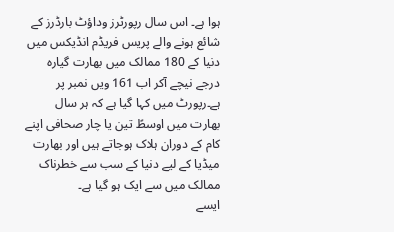ہوا ہے۔ اس سال رپورٹرز وداؤٹ بارڈرز کے شائع ہونے والے پریس فریڈم انڈیکس میں دنیا کے 180 ممالک میں بھارت گیارہ درجے نیچے آکر اب 161 ویں نمبر پر ہے۔رپورٹ میں کہا گیا ہے کہ ہر سال بھارت میں اوسطً تین یا چار صحافی اپنے کام کے دوران ہلاک ہوجاتے ہیں اور بھارت میڈیا کے لیے دنیا کے سب سے خطرناک ممالک میں سے ایک ہو گیا ہے۔
ایسے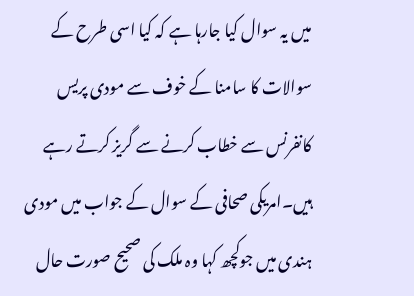میں یہ سوال کیا جارہا ہے کہ کیا اسی طرح کے سوالات کا سامنا کے خوف سے مودی پریس کانفرنس سے خطاب کرنے سے گریز کرتے رہے ہیں۔امریکی صحافی کے سوال کے جواب میں مودی ہندی میں جوکچھ کہا وہ ملک کی صحیح صورت حال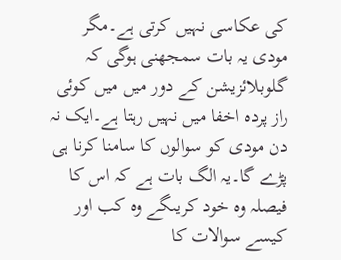کی عکاسی نہیں کرتی ہے۔مگر مودی یہ بات سمجھنی ہوگی کہ گلوبلائزیشن کے دور میں میں کوئی راز پردہ اخفا میں نہیں رہتا ہے۔ایک نہ دن مودی کو سوالوں کا سامنا کرنا ہی پڑے گا۔یہ الگ بات ہے کہ اس کا فیصلہ وہ خود کریںگے وہ کب اور کیسے سوالات کا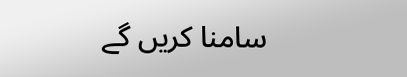سامنا کریں گے